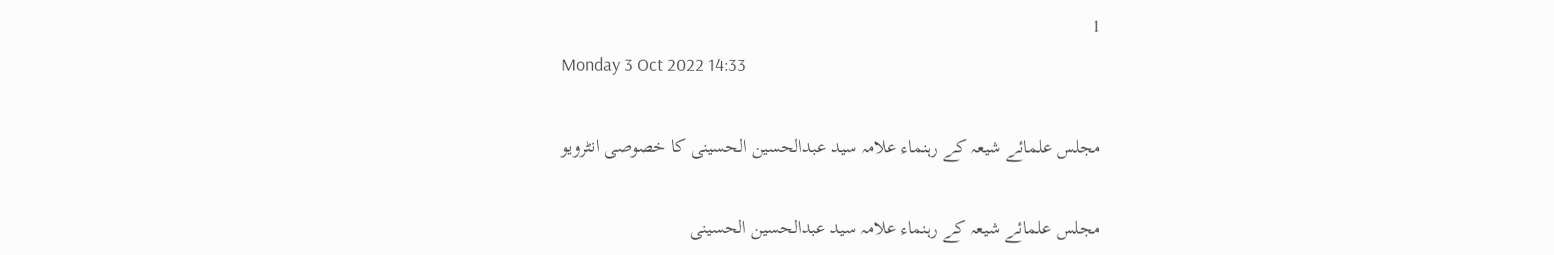1
Monday 3 Oct 2022 14:33

مجلس علمائے شیعہ کے رہنماء علامہ سید عبدالحسین الحسینی کا خصوصی انٹرویو

مجلس علمائے شیعہ کے رہنماء علامہ سید عبدالحسین الحسینی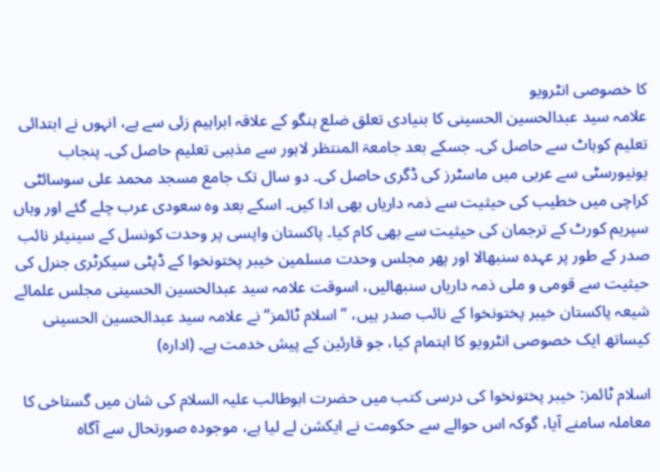کا خصوصی انٹرویو
علامہ سید عبدالحسین الحسینی کا بنیادی تعلق ضلع ہنگو کے علاقہ ابراہیم زئی سے ہے، انہوں نے ابتدائی تعلیم کوہاٹ سے حاصل کی۔ جسکے بعد جامعۃ المنتظر لاہور سے مذہبی تعلیم حاصل کی۔ پنجاب یونیورسٹی سے عربی میں ماسٹرز کی ڈگری حاصل کی۔ دو سال تک جامع مسجد محمد علی سوسائٹی کراچی میں خطیب کی حیثیت سے ذمہ داریاں بھی ادا کیں۔ اسکے بعد وہ سعودی عرب چلے گئے اور وہاں سپریم کورٹ کے ترجمان کی حیثیت سے بھی کام کیا۔ پاکستان واپسی پر وحدت کونسل کے سینیئر نائب صدر کے طور پر عہدہ سنبھالا اور پھر مجلس وحدت مسلمین خیبر پختونخوا کے ڈپٹی سیکرٹری جنرل کی حیثیت سے قومی و ملی ذمہ داریاں سنبھالیں، اسوقت علامہ سید عبدالحسین الحسینی مجلس علمائے شیعہ پاکستان خیبر پختونخوا کے نائب صدر ہیں، ’’اسلام ٹائمز‘‘ نے علامہ سید عبدالحسین الحسینی کیساتھ ایک خصوصی انٹرویو کا اہتمام کیا، جو قارئین کے پیش خدمت ہے۔ (ادارہ)

اسلام ٹائمز: خیبر پختونخوا کی درسی کتب میں حضرت ابوطالب علیہ السلام کی شان میں گستاخی کا معاملہ سامنے آیا، گوکہ اس حوالے سے حکومت نے ایکشن لے لیا ہے، موجودہ صورتحال سے آگاہ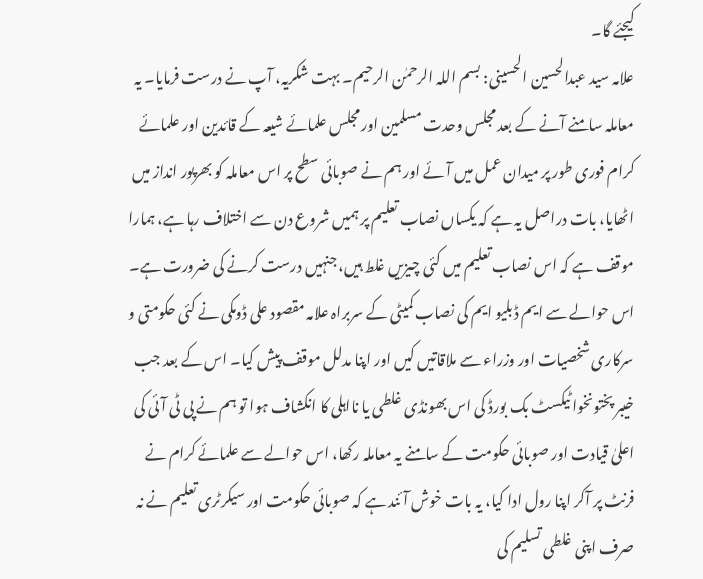کیجئے گا۔
علامہ سید عبدالحسین الحسینی: بسم اللہ الرحمٰن الرحیم۔ بہت شکریہ، آپ نے درست فرمایا۔ یہ معاملہ سامنے آنے کے بعد مجلس وحدت مسلمین اور مجلس علمائے شیعہ کے قائدین اور علمائے کرام فوری طور پر میدان عمل میں آئے اور ہم نے صوبائی سطح پر اس معاملہ کو بھرپور انداز میں اٹھایا، بات دراصل یہ ہے کہ یکساں نصاب تعلیم پر ہمیں شروع دن سے اختلاف رہا ہے، ہمارا موقف ہے کہ اس نصاب تعلیم میں کئی چیزیں غلط ہیں، جنہیں درست کرنے کی ضرورت ہے۔ اس حوالے سے ایم ڈبلیو ایم کی نصاب کمیٹی کے سربراہ علامہ مقصود علی ڈومکی نے کئی حکومتی و سرکاری شخصیات اور وزراء سے ملاقاتیں کیں اور اپنا مدلل موقف پیش کیا۔ اس کے بعد جب خیبر پختونخوا ٹیکسٹ بک بورڈ کی اس بھونڈی غلطی یا نااہلی کا انکشاف ہوا تو ہم نے پی ٹی آئی کی اعلیٰ قیادت اور صوبائی حکومت کے سامنے یہ معاملہ رکھا، اس حوالے سے علمائے کرام نے فرنٹ پر آکر اپنا رول ادا کیا، یہ بات خوش آئند ہے کہ صوبائی حکومت اور سیکرٹری تعلیم نے نہ صرف اپنی غلطی تسلیم کی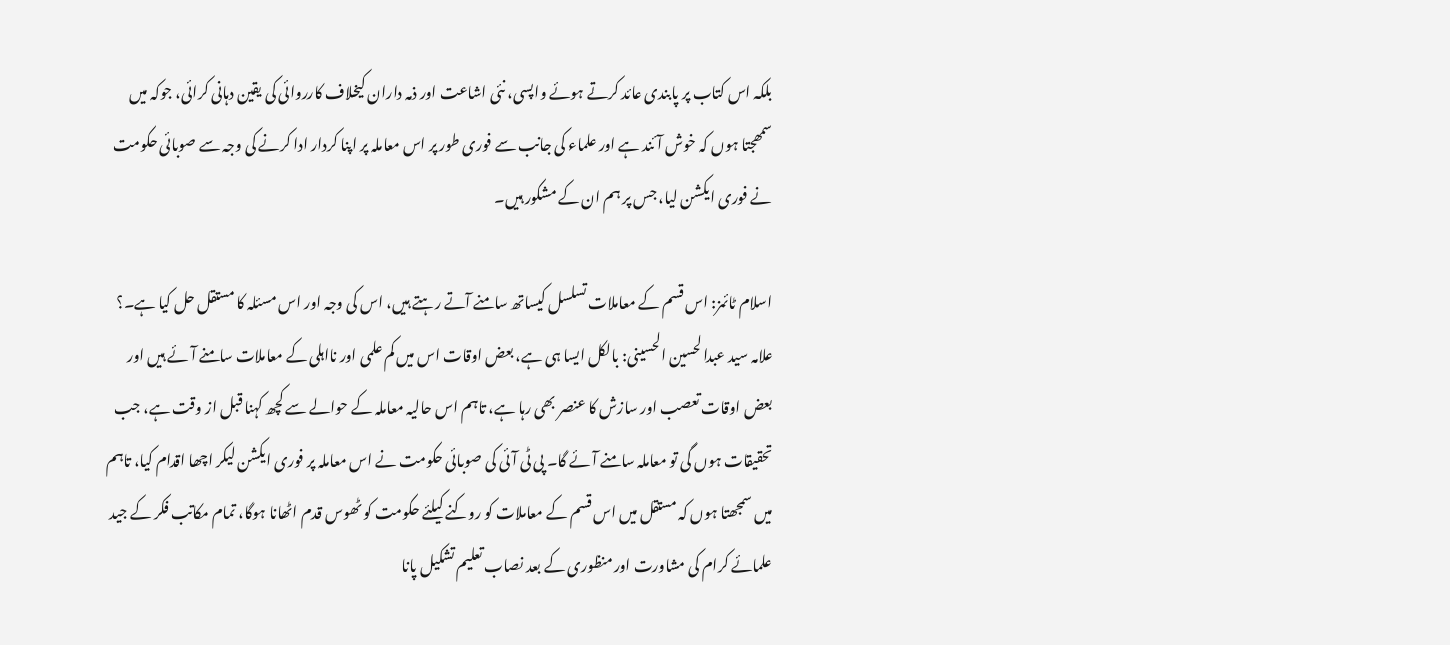بلکہ اس کتاب پر پابندی عائد کرتے ہوئے واپسی، نئی اشاعت اور ذمہ داران کیخلاف کارروائی کی یقین دہانی کرائی، جوکہ میں سمھجتا ہوں کہ خوش آئند ہے اور علماء کی جانب سے فوری طور پر اس معاملہ پر اپنا کردار ادا کرنے کی وجہ سے صوبائی حکومت نے فوری ایکشن لیا، جس پر ہم ان کے مشکور ہیں۔

اسلام ٹائمز: اس قسم کے معاملات تسلسل کیساتھ سامنے آتے رہتے ہیں، اس کی وجہ اور اس مسئلہ کا مستقل حل کیا ہے۔؟
علامہ سید عبدالحسین الحسینی: بالکل ایسا ہی ہے، بعض اوقات اس میں کم علمی اور نااہلی کے معاملات سامنے آئے ہیں اور بعض اوقات تعصب اور سازش کا عنصر بھی رہا ہے، تاہم اس حالیہ معاملہ کے حوالے سے کچھ کہنا قبل از وقت ہے، جب تحقیقات ہوں گی تو معاملہ سامنے آئے گا۔ پی ٹی آئی کی صوبائی حکومت نے اس معاملہ پر فوری ایکشن لیکر اچھا اقدام کیا، تاہم میں سمجھتا ہوں کہ مستقل میں اس قسم کے معاملات کو روکنے کیلئے حکومت کو ٹھوس قدم اٹھانا ہوگا، تمام مکاتب فکر کے جید علمائے کرام کی مشاورت اور منظوری کے بعد نصاب تعلیم تشکیل پانا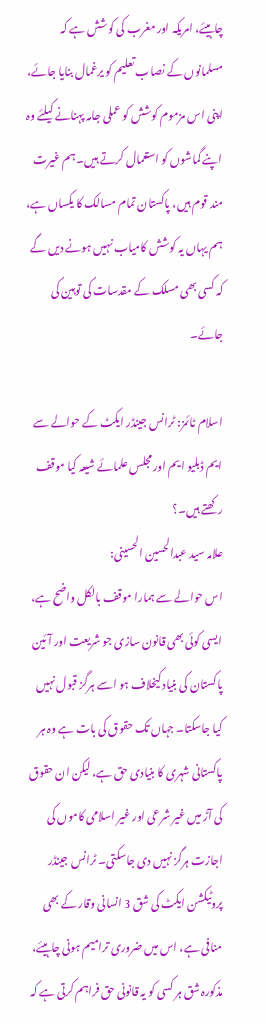چاہیئے، امریکہ اور مغرب کی کوشش ہے کہ مسلمانوں کے نصاب تعلیم کو یرغمال بنایا جائے، اپنی اس مزموم کوشش کو عملی جامہ پہنانے کیلئے وہ اپنے گماشوں کو استعمال کرتے ہیں۔ ہم غیرت مند قوم ہیں، پاکستان تمام مسالک کا یکساں ہے، ہم یہاں یہ کوشش کامیاب نہیں ہونے دیں گے کہ کسی بھی مسلک کے مقدسات کی توہین کی جائے۔

اسلام ٹائمز: ٹرانس جینڈر ایکٹ کے حوالے سے ایم ڈبلیو ایم اور مجلس علمائے شیعہ کیا موقف رکھتے ہیں۔؟
علامہ سید عبدالحسین الحسینی:
اس حوالے سے ہمارا موقف بالکل واضح ہے، ایسی کوئی بھی قانون سازی جو شریعت اور آئین پاکستان کی بنیاد کیخلاف ہو اسے ہرگز قبول نہیں کیا جاسکتا۔ جہاں تک حقوق کی بات ہے وہ ہر پاکستانی شہری کا بنیادی حق ہے، لیکن ان حقوق کی آڑ میں غیر شرعی اور غیر اسلامی کاموں کی اجازت ہرگز نہیں دی جاسکتی۔ ٹرانس جینڈر پروٹیکشن ایکٹ کی شق 3 انسانی وقار کے بھی منافی ہے، اس میں ضروری ترامیم ہونی چاہیئے، مذکورہ شق ہر کسی کو یہ قانونی حق فراہم کرتی ہے کہ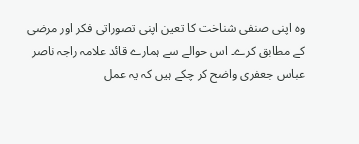وہ اپنی صنفی شناخت کا تعین اپنی تصوراتی فکر اور مرضی کے مطابق کرے۔ اس حوالے سے ہمارے قائد علامہ راجہ ناصر عباس جعفری واضح کر چکے ہیں کہ یہ عمل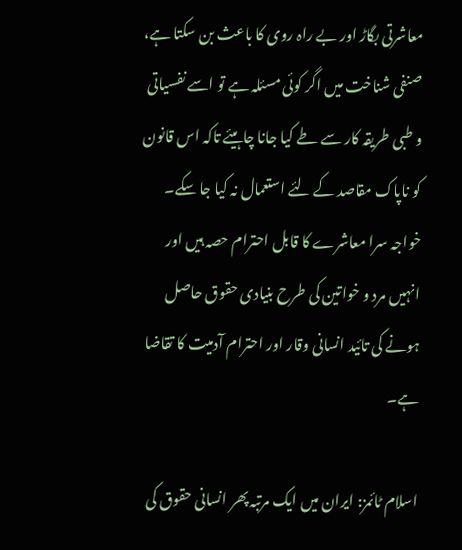معاشرتی بگاڑ اور بے راہ روی کا باعث بن سکتا ہے، صنفی شناخت میں اگر کوئی مسئلہ ہے تو اسے نفسیاتی و طبی طریقہ کار سے طے کیا جانا چاہیئے تاکہ اس قانون کو ناپاک مقاصد کے لئے استعمال نہ کیا جا سکے۔ خواجہ سرا معاشرے کا قابل احترام حصہ ہیں اور انہیں مرد و خواتین کی طرح بنیادی حقوق حاصل ہونے کی تائید انسانی وقار اور احترام آدمیت کا تقاضا ہے۔

اسلام ٹائمز: ایران میں ایک مرتبہ پھر انسانی حقوق کی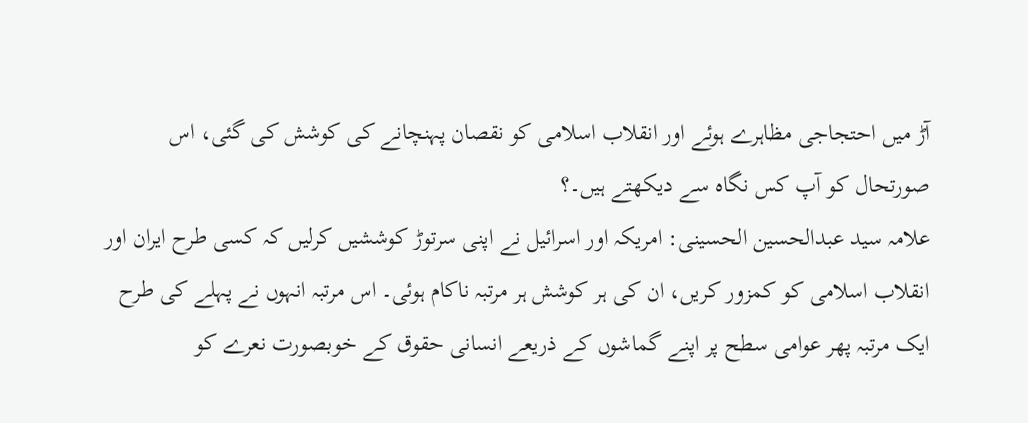آڑ میں احتجاجی مظاہرے ہوئے اور انقلاب اسلامی کو نقصان پہنچانے کی کوشش کی گئی، اس صورتحال کو آپ کس نگاہ سے دیکھتے ہیں۔؟
علامہ سید عبدالحسین الحسینی: امریکہ اور اسرائیل نے اپنی سرتوڑ کوششیں کرلیں کہ کسی طرح ایران اور انقلاب اسلامی کو کمزور کریں، ان کی ہر کوشش ہر مرتبہ ناکام ہوئی۔ اس مرتبہ انہوں نے پہلے کی طرح ایک مرتبہ پھر عوامی سطح پر اپنے گماشوں کے ذریعے انسانی حقوق کے خوبصورت نعرے کو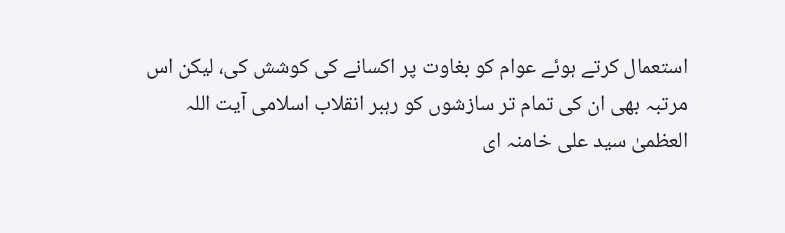استعمال کرتے ہوئے عوام کو بغاوت پر اکسانے کی کوشش کی، لیکن اس مرتبہ بھی ان کی تمام تر سازشوں کو رہبر انقلاب اسلامی آیت اللہ العظمیٰ سید علی خامنہ ای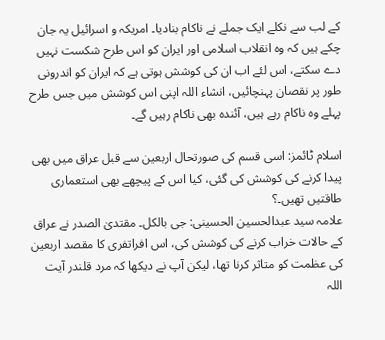کے لب سے نکلے ایک جملے نے ناکام بنادیا۔ امریکہ و اسرائیل یہ جان چکے ہیں کہ وہ انقلاب اسلامی اور ایران کو اس طرح شکست نہیں دے سکتے، اس لئے اب ان کی کوشش ہوتی ہے کہ ایران کو اندرونی طور پر نقصان پہنچائیں، انشاء اللہ اپنی اس کوشش میں جس طرح پہلے وہ ناکام رہے ہیں، آئندہ بھی ناکام رہیں گے۔

اسلام ٹائمز: اسی قسم کی صورتحال اربعین سے قبل عراق میں بھی پیدا کرنے کی کوشش کی گئی، کیا اس کے پیچھے بھی استعماری طاقتیں تھیں۔؟
علامہ سید عبدالحسین الحسینی: جی بالکل۔ مقتدیٰ الصدر نے عراق کے حالات خراب کرنے کی کوشش کی، اس افراتفری کا مقصد اربعین کی عظمت کو متاثر کرنا تھا، لیکن آپ نے دیکھا کہ مرد قلندر آیت اللہ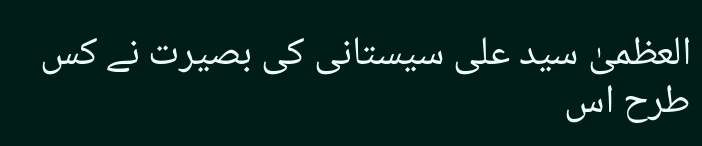العظمیٰ سید علی سیستانی کی بصیرت نے کس طرح اس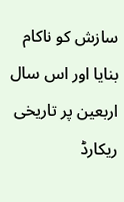سازش کو ناکام بنایا اور اس سال اربعین پر تاریخی ریکارڈ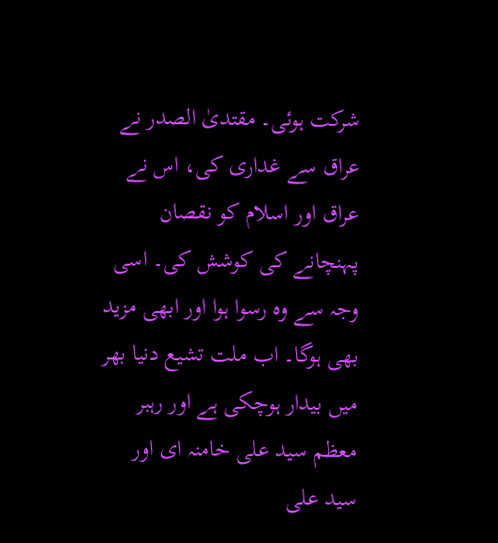شرکت ہوئی۔ مقتدیٰ الصدر نے عراق سے غداری کی، اس نے عراق اور اسلام کو نقصان پہنچانے کی کوشش کی۔ اسی وجہ سے وہ رسوا ہوا اور ابھی مزید بھی ہوگا۔ اب ملت تشیع دنیا بھر میں بیدار ہوچکی ہے اور رہبر معظم سید علی خامنہ ای اور سید علی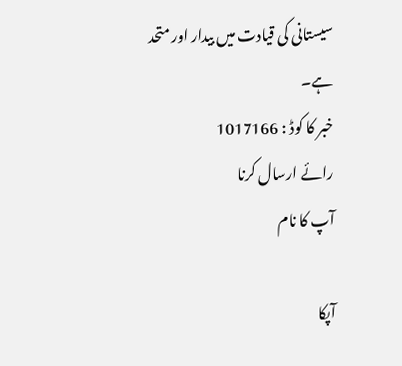سیستانی کی قیادت میں بیدار اور متحد ہے۔
خبر کا کوڈ : 1017166
رائے ارسال کرنا
آپ کا نام

آپکا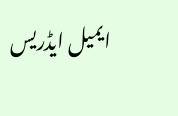ایمیل ایڈریس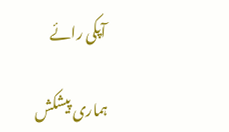آپکی رائے

ہماری پیشکش